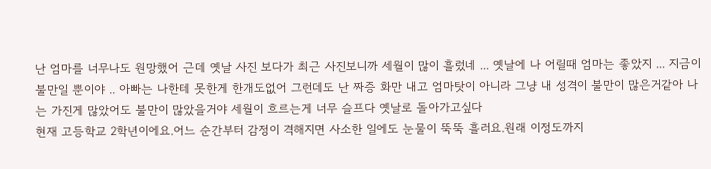난 엄마를 너무나도 원망했어 근데 옛날 사진 보다가 최근 사진보니까 세월이 많이 흘렀네 ... 옛날에 나 어릴때 엄마는 좋았지 ... 지금이 불만일 뿐이야 .. 아빠는 나한테 못한게 한개도없어 그런데도 난 짜증 화만 내고 엄마탓이 아니라 그냥 내 성격이 불만이 많은거같아 나는 가진게 많았어도 불만이 많았을거야 세월이 흐르는게 너무 슬프다 옛날로 돌아가고싶다
현재 고등학교 2학년이에요.어느 순간부터 감정이 격해지면 사소한 일에도 눈물이 뚝뚝 흘러요.원래 이정도까지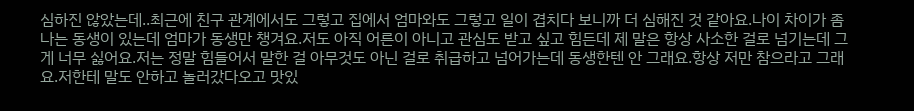심하진 않았는데..최근에 친구 관계에서도 그렇고 집에서 엄마와도 그렇고 일이 겹치다 보니까 더 심해진 것 같아요.나이 차이가 좀 나는 동생이 있는데 엄마가 동생만 챙겨요.저도 아직 어른이 아니고 관심도 받고 싶고 힘든데 제 말은 항상 사소한 걸로 넘기는데 그게 너무 싫어요.저는 정말 힘들어서 말한 걸 아무것도 아닌 걸로 취급하고 넘어가는데 동생한텐 안 그래요.항상 저만 참으라고 그래요.저한테 말도 안하고 놀러갔다오고 맛있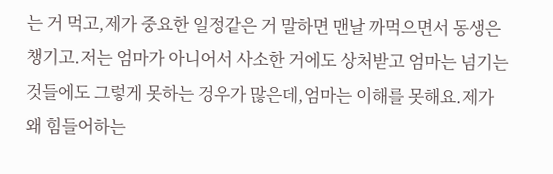는 거 먹고,제가 중요한 일정같은 거 말하면 맨날 까먹으면서 동생은 챙기고.저는 엄마가 아니어서 사소한 거에도 상처받고 엄마는 넘기는 것들에도 그렇게 못하는 겅우가 많은데,엄마는 이해를 못해요.제가 왜 힘들어하는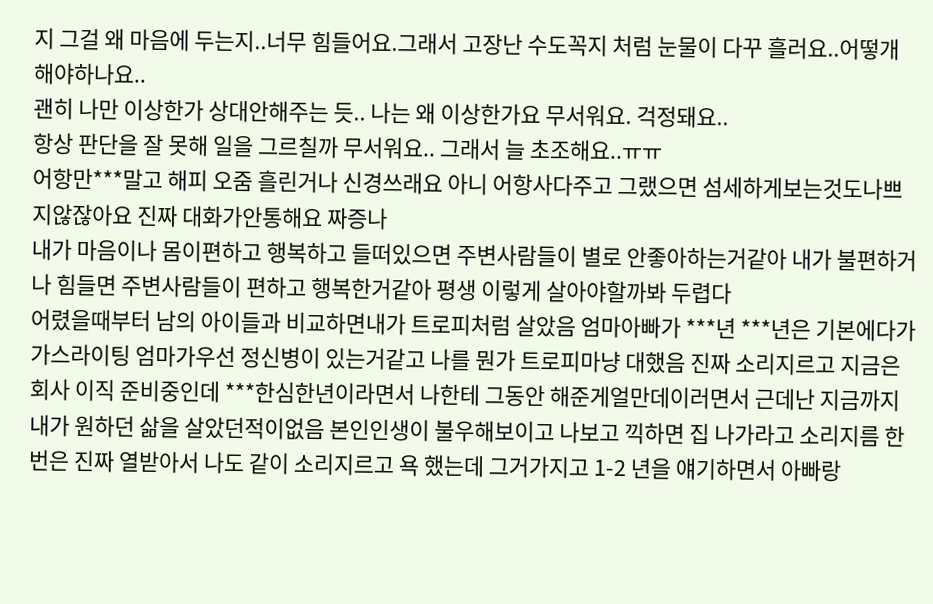지 그걸 왜 마음에 두는지..너무 힘들어요.그래서 고장난 수도꼭지 처럼 눈물이 다꾸 흘러요..어떻개 해야하나요..
괜히 나만 이상한가 상대안해주는 듯.. 나는 왜 이상한가요 무서워요. 걱정돼요..
항상 판단을 잘 못해 일을 그르칠까 무서워요.. 그래서 늘 초조해요..ㅠㅠ
어항만***말고 해피 오줌 흘린거나 신경쓰래요 아니 어항사다주고 그랬으면 섬세하게보는것도나쁘지않잖아요 진짜 대화가안통해요 짜증나
내가 마음이나 몸이편하고 행복하고 들떠있으면 주변사람들이 별로 안좋아하는거같아 내가 불편하거나 힘들면 주변사람들이 편하고 행복한거같아 평생 이렇게 살아야할까봐 두렵다
어렸을때부터 남의 아이들과 비교하면내가 트로피처럼 살았음 엄마아빠가 ***년 ***년은 기본에다가 가스라이팅 엄마가우선 정신병이 있는거같고 나를 뭔가 트로피마냥 대했음 진짜 소리지르고 지금은회사 이직 준비중인데 ***한심한년이라면서 나한테 그동안 해준게얼만데이러면서 근데난 지금까지내가 원하던 삶을 살았던적이없음 본인인생이 불우해보이고 나보고 끽하면 집 나가라고 소리지름 한번은 진짜 열받아서 나도 같이 소리지르고 욕 했는데 그거가지고 1-2 년을 얘기하면서 아빠랑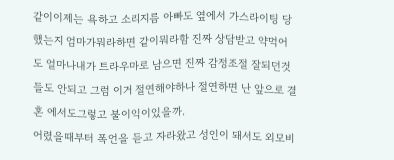같이이제는 욕하고 소리지름 아빠도 옆에서 가스라이팅 당했는지 엄마가뭐라하면 같이뭐라함 진짜 상담받고 약먹어도 얼마나내가 트라우마로 남으면 진짜 감정조절 잘되던것들도 안되고 그럼 이거 절연해야하나 절연하면 난 앞으로 결혼 에서도그렇고 불이익이있을까.
어렸을때부터 폭언을 듣고 자라왔고 성인이 돼서도 외모비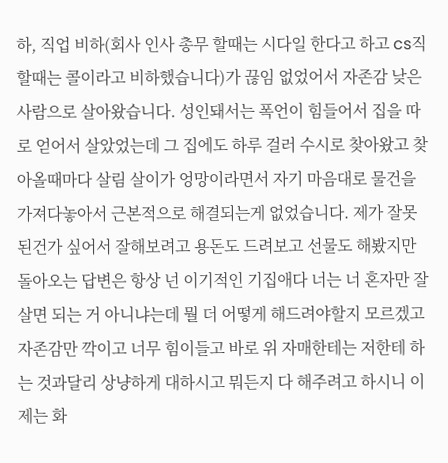하, 직업 비하(회사 인사 총무 할때는 시다일 한다고 하고 cs직 할때는 콜이라고 비하했습니다)가 끊임 없었어서 자존감 낮은 사람으로 살아왔습니다. 성인돼서는 폭언이 힘들어서 집을 따로 얻어서 살았었는데 그 집에도 하루 걸러 수시로 찾아왔고 찾아올때마다 살림 살이가 엉망이라면서 자기 마음대로 물건을 가져다놓아서 근본적으로 해결되는게 없었습니다. 제가 잘못된건가 싶어서 잘해보려고 용돈도 드려보고 선물도 해봤지만 돌아오는 답변은 항상 넌 이기적인 기집애다 너는 너 혼자만 잘살면 되는 거 아니냐는데 뭘 더 어떻게 해드려야할지 모르겠고 자존감만 깍이고 너무 힘이들고 바로 위 자매한테는 저한테 하는 것과달리 상냥하게 대하시고 뭐든지 다 해주려고 하시니 이제는 화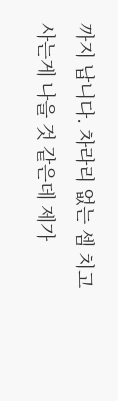까지 납니다. 차라리 없는 셈 치고 사는게 나을 것 같은데 제가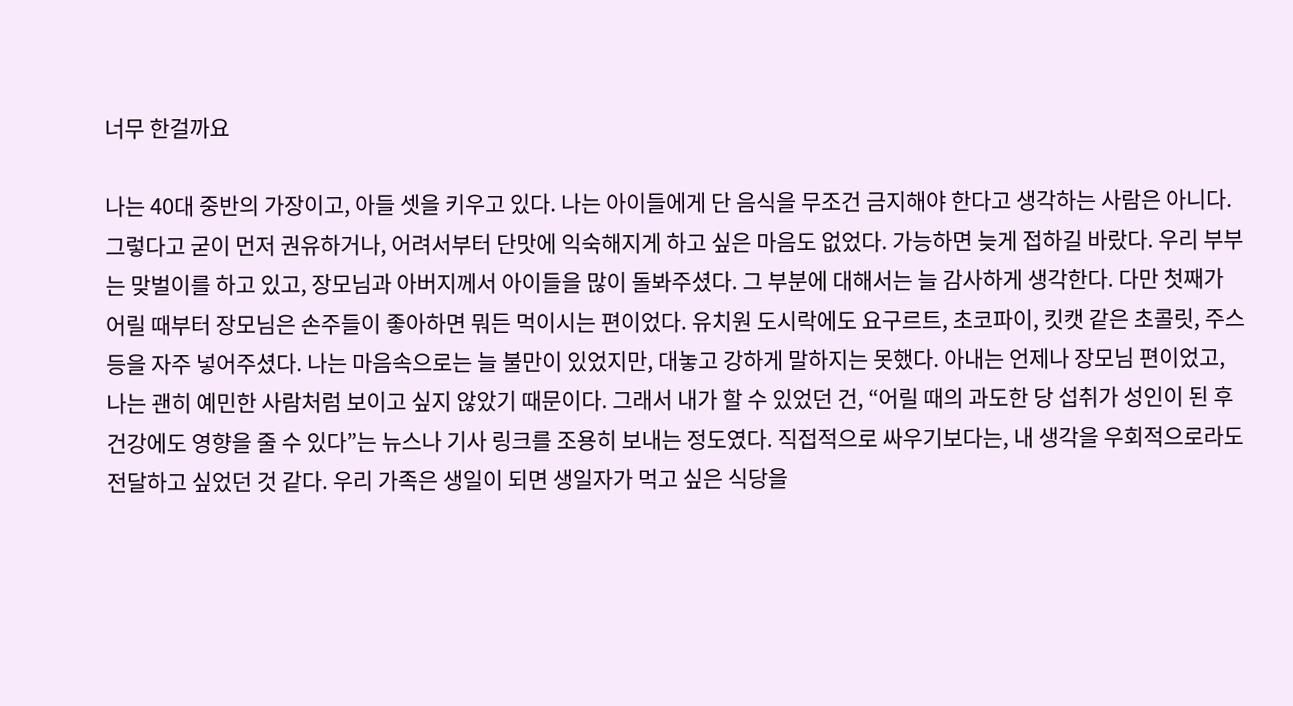너무 한걸까요

나는 40대 중반의 가장이고, 아들 셋을 키우고 있다. 나는 아이들에게 단 음식을 무조건 금지해야 한다고 생각하는 사람은 아니다. 그렇다고 굳이 먼저 권유하거나, 어려서부터 단맛에 익숙해지게 하고 싶은 마음도 없었다. 가능하면 늦게 접하길 바랐다. 우리 부부는 맞벌이를 하고 있고, 장모님과 아버지께서 아이들을 많이 돌봐주셨다. 그 부분에 대해서는 늘 감사하게 생각한다. 다만 첫째가 어릴 때부터 장모님은 손주들이 좋아하면 뭐든 먹이시는 편이었다. 유치원 도시락에도 요구르트, 초코파이, 킷캣 같은 초콜릿, 주스 등을 자주 넣어주셨다. 나는 마음속으로는 늘 불만이 있었지만, 대놓고 강하게 말하지는 못했다. 아내는 언제나 장모님 편이었고, 나는 괜히 예민한 사람처럼 보이고 싶지 않았기 때문이다. 그래서 내가 할 수 있었던 건, “어릴 때의 과도한 당 섭취가 성인이 된 후 건강에도 영향을 줄 수 있다”는 뉴스나 기사 링크를 조용히 보내는 정도였다. 직접적으로 싸우기보다는, 내 생각을 우회적으로라도 전달하고 싶었던 것 같다. 우리 가족은 생일이 되면 생일자가 먹고 싶은 식당을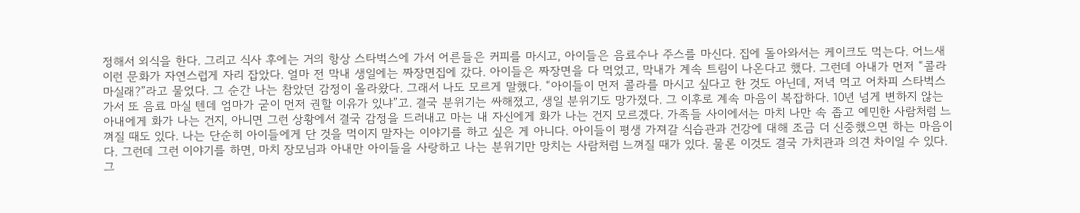정해서 외식을 한다. 그리고 식사 후에는 거의 항상 스타벅스에 가서 어른들은 커피를 마시고, 아이들은 음료수나 주스를 마신다. 집에 돌아와서는 케이크도 먹는다. 어느새 이런 문화가 자연스럽게 자리 잡았다. 얼마 전 막내 생일에는 짜장면집에 갔다. 아이들은 짜장면을 다 먹었고, 막내가 계속 트림이 나온다고 했다. 그런데 아내가 먼저 “콜라 마실래?”라고 물었다. 그 순간 나는 참았던 감정이 올라왔다. 그래서 나도 모르게 말했다. “아이들이 먼저 콜라를 마시고 싶다고 한 것도 아닌데, 저녁 먹고 어차피 스타벅스 가서 또 음료 마실 텐데 엄마가 굳이 먼저 권할 이유가 있냐”고. 결국 분위기는 싸해졌고, 생일 분위기도 망가졌다. 그 이후로 계속 마음이 복잡하다. 10년 넘게 변하지 않는 아내에게 화가 나는 건지, 아니면 그런 상황에서 결국 감정을 드러내고 마는 내 자신에게 화가 나는 건지 모르겠다. 가족들 사이에서는 마치 나만 속 좁고 예민한 사람처럼 느껴질 때도 있다. 나는 단순히 아이들에게 단 것을 먹이지 말자는 이야기를 하고 싶은 게 아니다. 아이들이 평생 가져갈 식습관과 건강에 대해 조금 더 신중했으면 하는 마음이다. 그런데 그런 이야기를 하면, 마치 장모님과 아내만 아이들을 사랑하고 나는 분위기만 망치는 사람처럼 느껴질 때가 있다. 물론 이것도 결국 가치관과 의견 차이일 수 있다. 그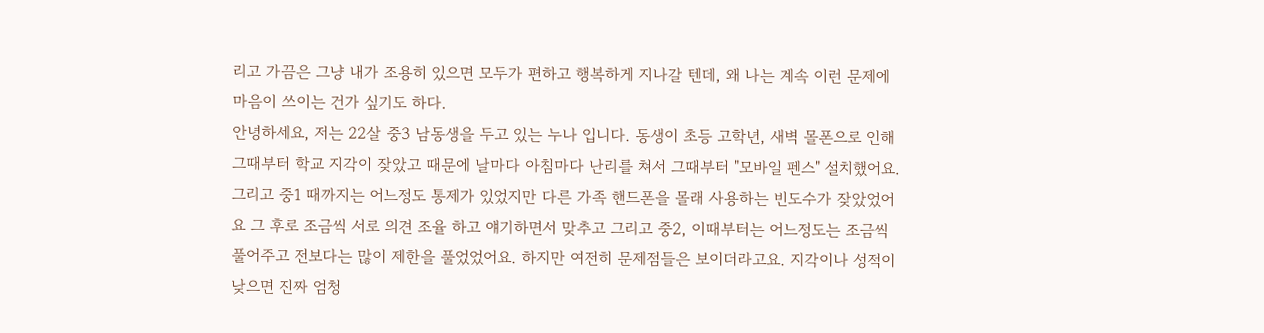리고 가끔은 그냥 내가 조용히 있으면 모두가 편하고 행복하게 지나갈 텐데, 왜 나는 계속 이런 문제에 마음이 쓰이는 건가 싶기도 하다.
안녕하세요, 저는 22살 중3 남동생을 두고 있는 누나 입니다. 동생이 초등 고학년, 새벽 몰폰으로 인해 그때부터 학교 지각이 잦았고 때문에 날마다 아침마다 난리를 쳐서 그때부터 "모바일 펜스" 설치했어요. 그리고 중1 때까지는 어느정도 통제가 있었지만 다른 가족 핸드폰을 몰래 사용하는 빈도수가 잦았었어요 그 후로 조금씩 서로 의견 조율 하고 얘기하면서 맞추고 그리고 중2, 이때부터는 어느정도는 조금씩 풀어주고 전보다는 많이 제한을 풀었었어요. 하지만 여전히 문제점들은 보이더라고요. 지각이나 성적이 낮으면 진짜 엄청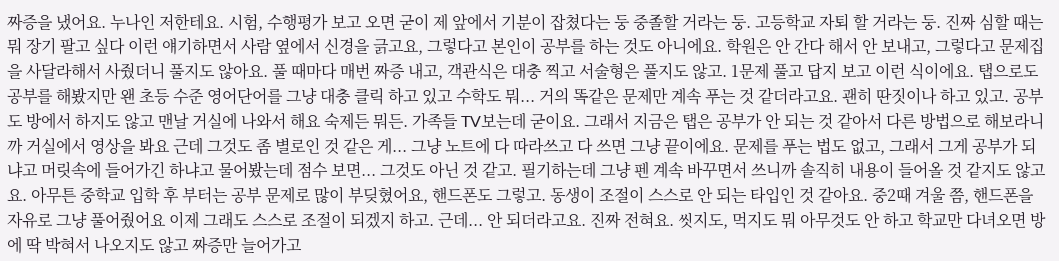짜증을 냈어요. 누나인 저한테요. 시험, 수행평가 보고 오면 굳이 제 앞에서 기분이 잡쳤다는 둥 중졸할 거라는 둥. 고등학교 자퇴 할 거라는 둥. 진짜 심할 때는 뭐 장기 팔고 싶다 이런 얘기하면서 사람 옆에서 신경을 긁고요, 그렇다고 본인이 공부를 하는 것도 아니에요. 학원은 안 간다 해서 안 보내고, 그렇다고 문제집을 사달라해서 사줬더니 풀지도 않아요. 풀 때마다 매번 짜증 내고, 객관식은 대충 찍고 서술형은 풀지도 않고. 1문제 풀고 답지 보고 이런 식이에요. 탭으로도 공부를 해봤지만 왠 초등 수준 영어단어를 그냥 대충 클릭 하고 있고 수학도 뭐... 거의 똑같은 문제만 계속 푸는 것 같더라고요. 괜히 딴짓이나 하고 있고. 공부도 방에서 하지도 않고 맨날 거실에 나와서 해요 숙제든 뭐든. 가족들 TV보는데 굳이요. 그래서 지금은 탭은 공부가 안 되는 것 같아서 다른 방법으로 해보라니까 거실에서 영상을 봐요 근데 그것도 좀 별로인 것 같은 게... 그냥 노트에 다 따라쓰고 다 쓰면 그냥 끝이에요. 문제를 푸는 법도 없고, 그래서 그게 공부가 되냐고 머릿속에 들어가긴 하냐고 물어봤는데 점수 보면... 그것도 아닌 것 같고. 필기하는데 그냥 펜 계속 바꾸면서 쓰니까 솔직히 내용이 들어올 것 같지도 않고요. 아무튼 중학교 입학 후 부터는 공부 문제로 많이 부딪혔어요, 핸드폰도 그렇고. 동생이 조절이 스스로 안 되는 타입인 것 같아요. 중2때 겨울 쯤, 핸드폰을 자유로 그냥 풀어줬어요 이제 그래도 스스로 조절이 되겠지 하고. 근데... 안 되더라고요. 진짜 전혀요. 씻지도, 먹지도 뭐 아무것도 안 하고 학교만 다녀오면 방에 딱 박혀서 나오지도 않고 짜증만 늘어가고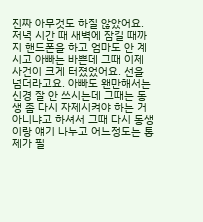진짜 아무것도 하질 않았어요. 저녁 시간 때 새벽에 잠길 때까지 핸드폰을 하고 엄마도 안 계시고 아빠는 바쁜데 그때 이제 사건이 크게 터졌었어요. 선을 넘더라고요. 아빠도 왠만해서는 신경 잘 안 쓰시는데 그때는 동생 좀 다시 자제시켜야 하는 거 아니냐고 하셔서 그때 다시 동생이랑 얘기 나누고 어느정도는 통제가 필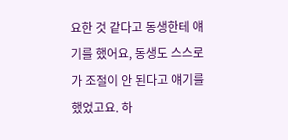요한 것 같다고 동생한테 얘기를 했어요, 동생도 스스로가 조절이 안 된다고 얘기를 했었고요. 하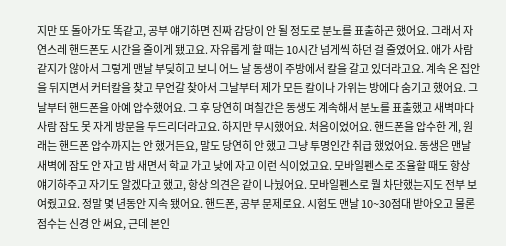지만 또 돌아가도 똑같고, 공부 얘기하면 진짜 감당이 안 될 정도로 분노를 표출하곤 했어요. 그래서 자연스레 핸드폰도 시간을 줄이게 됐고요. 자유롭게 할 때는 10시간 넘게씩 하던 걸 줄였어요. 애가 사람 같지가 않아서 그렇게 맨날 부딪히고 보니 어느 날 동생이 주방에서 칼을 갈고 있더라고요. 계속 온 집안을 뒤지면서 커터칼을 찾고 무언갈 찾아서 그날부터 제가 모든 칼이나 가위는 방에다 숨기고 했어요. 그날부터 핸드폰을 아예 압수했어요. 그 후 당연히 며칠간은 동생도 계속해서 분노를 표출했고 새벽마다 사람 잠도 못 자게 방문을 두드리더라고요. 하지만 무시했어요. 처음이었어요. 핸드폰을 압수한 게, 원래는 핸드폰 압수까지는 안 했거든요, 말도 당연히 안 했고 그냥 투명인간 취급 했었어요. 동생은 맨날 새벽에 잠도 안 자고 밤 새면서 학교 가고 낮에 자고 이런 식이었고요. 모바일펜스로 조율할 때도 항상 얘기하주고 자기도 알겠다고 했고, 항상 의견은 같이 나눴어요. 모바일펜스로 뭘 차단했는지도 전부 보여줬고요. 정말 몇 년동안 지속 됐어요. 핸드폰, 공부 문제로요. 시험도 맨날 10~30점대 받아오고 물론 점수는 신경 안 써요, 근데 본인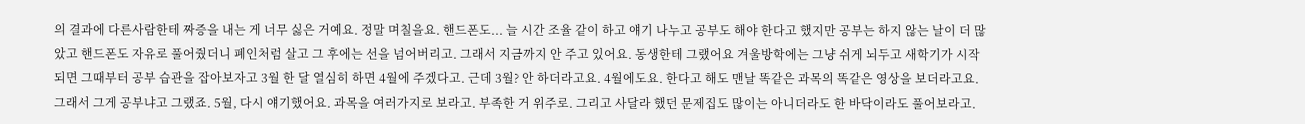의 결과에 다른사람한테 짜증을 내는 게 너무 싫은 거예요. 정말 며칠을요. 핸드폰도... 늘 시간 조율 같이 하고 얘기 나누고 공부도 해야 한다고 했지만 공부는 하지 않는 날이 더 많았고 핸드폰도 자유로 풀어줬더니 폐인처럼 살고 그 후에는 선을 넘어버리고. 그래서 지금까지 안 주고 있어요. 동생한테 그랬어요 겨울방학에는 그냥 쉬게 뇌두고 새학기가 시작되면 그때부터 공부 습관을 잡아보자고 3월 한 달 열심히 하면 4월에 주겠다고. 근데 3월? 안 하더라고요. 4월에도요. 한다고 해도 맨날 똑같은 과목의 똑같은 영상을 보더라고요. 그래서 그게 공부냐고 그랬죠. 5월, 다시 얘기했어요. 과목을 여러가지로 보라고. 부족한 거 위주로. 그리고 사달라 했던 문제집도 많이는 아니더라도 한 바닥이라도 풀어보라고.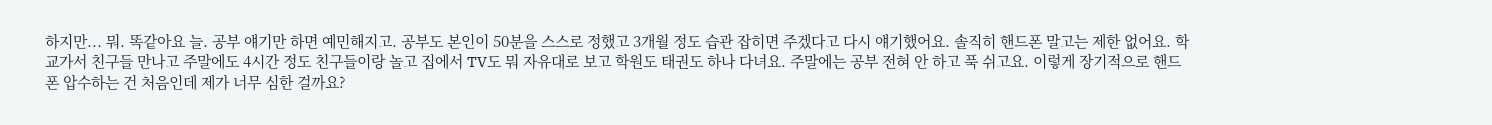하지만... 뭐. 똑같아요 늘. 공부 얘기만 하면 예민해지고. 공부도 본인이 50분을 스스로 정했고 3개월 정도 습관 잡히면 주겠다고 다시 얘기했어요. 솔직히 핸드폰 말고는 제한 없어요. 학교가서 친구들 만나고 주말에도 4시간 정도 친구들이랑 놀고 집에서 TV도 뭐 자유대로 보고 학원도 태권도 하나 다녀요. 주말에는 공부 전혀 안 하고 푹 쉬고요. 이렇게 장기적으로 핸드폰 압수하는 건 처음인데 제가 너무 심한 걸까요?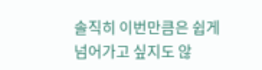솔직히 이번만큼은 쉽게 넘어가고 싶지도 않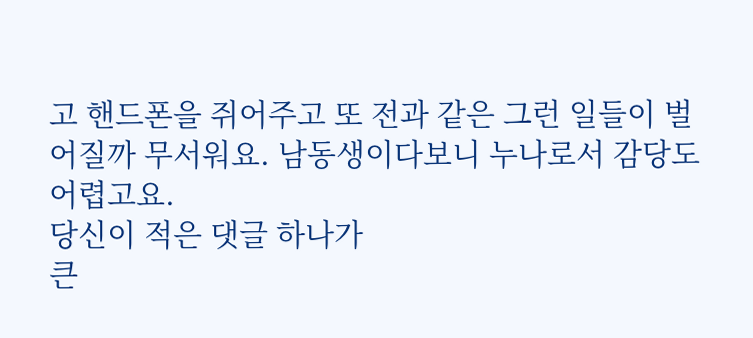고 핸드폰을 쥐어주고 또 전과 같은 그런 일들이 벌어질까 무서워요. 남동생이다보니 누나로서 감당도 어렵고요.
당신이 적은 댓글 하나가
큰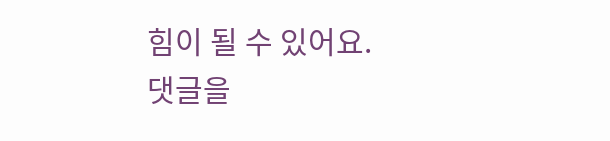힘이 될 수 있어요.
댓글을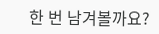한 번 남겨볼까요?